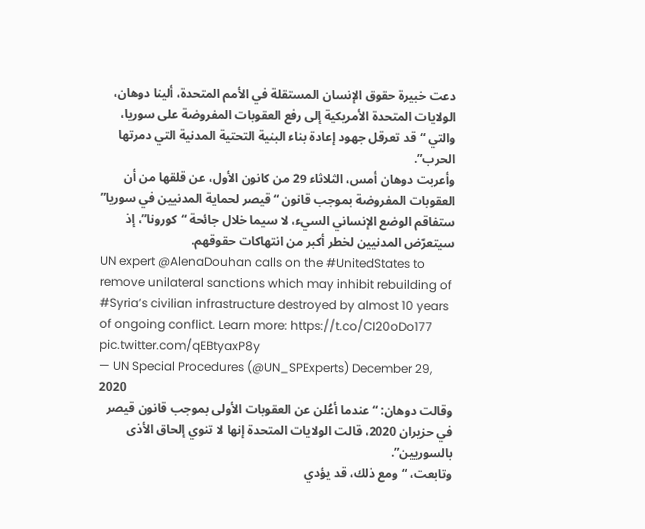دعت خبيرة حقوق الإنسان المستقلة في الأمم المتحدة، ألينا دوهان، الولايات المتحدة الأمريكية إلى رفع العقوبات المفروضة على سوريا، والتي “قد تعرقل جهود إعادة بناء البنية التحتية المدنية التي دمرتها الحرب”.
وأعربت دوهان أمس، الثلاثاء 29 من كانون الأول، عن قلقها من أن العقوبات المفروضة بموجب قانون “قيصر لحماية المدنيين في سوريا” ستفاقم الوضع الإنساني السيء، لا سيما خلال جائحة “كورونا”، إذ سيتعرّض المدنيين لخطر أكبر من انتهاكات حقوقهم.
UN expert @AlenaDouhan calls on the #UnitedStates to remove unilateral sanctions which may inhibit rebuilding of #Syria’s civilian infrastructure destroyed by almost 10 years of ongoing conflict. Learn more: https://t.co/CI20oDo177 pic.twitter.com/qEBtyaxP8y
— UN Special Procedures (@UN_SPExperts) December 29, 2020
وقالت دوهان: “عندما أعُلن عن العقوبات الأولى بموجب قانون قيصر في حزيران 2020، قالت الولايات المتحدة إنها لا تنوي إلحاق الأذى بالسوريين”.
وتابعت، “ومع ذلك، قد يؤدي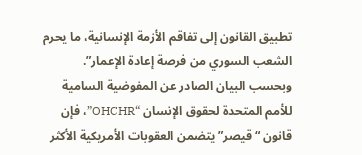تطبيق القانون إلى تفاقم الأزمة الإنسانية، ما يحرم الشعب السوري من فرصة إعادة الإعمار”.
وبحسب البيان الصادر عن المفوضية السامية للأمم المتحدة لحقوق الإنسان “OHCHR”، فإن قانون “قيصر” يتضمن العقوبات الأمريكية الأكثر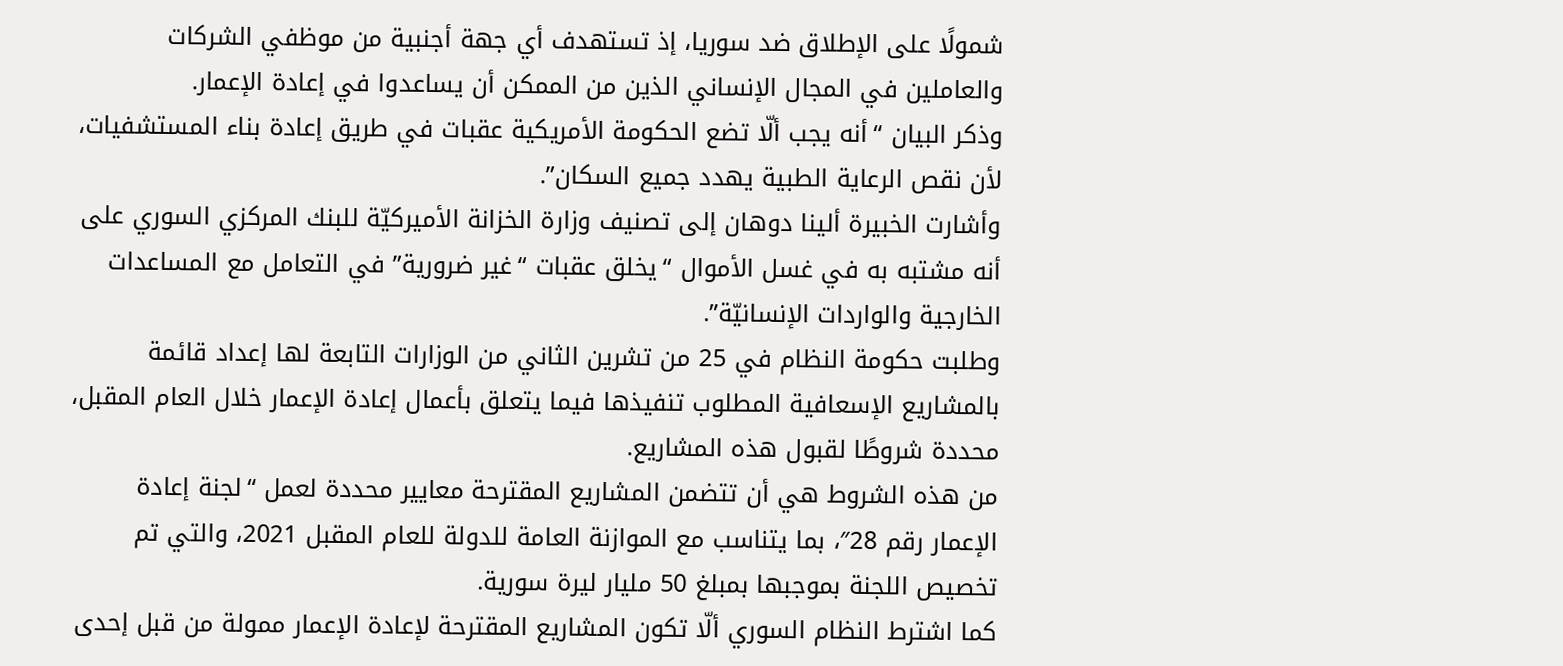شمولًا على الإطلاق ضد سوريا، إذ تستهدف أي جهة أجنبية من موظفي الشركات والعاملين في المجال الإنساني الذين من الممكن أن يساعدوا في إعادة الإعمار.
وذكر البيان “أنه يجب ألّا تضع الحكومة الأمريكية عقبات في طريق إعادة بناء المستشفيات، لأن نقص الرعاية الطبية يهدد جميع السكان”.
وأشارت الخبيرة ألينا دوهان إلى تصنيف وزارة الخزانة الأميركيّة للبنك المركزي السوري على أنه مشتبه به في غسل الأموال “يخلق عقبات “غير ضرورية” في التعامل مع المساعدات الخارجية والواردات الإنسانيّة”.
وطلبت حكومة النظام في 25 من تشرين الثاني من الوزارات التابعة لها إعداد قائمة بالمشاريع الإسعافية المطلوب تنفيذها فيما يتعلق بأعمال إعادة الإعمار خلال العام المقبل، محددة شروطًا لقبول هذه المشاريع.
من هذه الشروط هي أن تتضمن المشاريع المقترحة معايير محددة لعمل “لجنة إعادة الإعمار رقم 28″، بما يتناسب مع الموازنة العامة للدولة للعام المقبل 2021، والتي تم تخصيص اللجنة بموجبها بمبلغ 50 مليار ليرة سورية.
كما اشترط النظام السوري ألّا تكون المشاريع المقترحة لإعادة الإعمار ممولة من قبل إحدى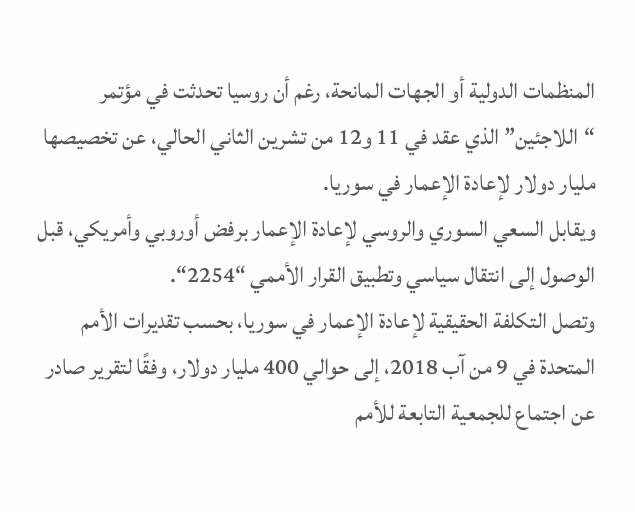المنظمات الدولية أو الجهات المانحة، رغم أن روسيا تحدثت في مؤتمر “اللاجئين” الذي عقد في 11 و12 من تشرين الثاني الحالي، عن تخصيصها مليار دولار لإعادة الإعمار في سوريا.
ويقابل السعي السوري والروسي لإعادة الإعمار برفض أوروبي وأمريكي، قبل الوصول إلى انتقال سياسي وتطبيق القرار الأممي “2254“.
وتصل التكلفة الحقيقية لإعادة الإعمار في سوريا، بحسب تقديرات الأمم المتحدة في 9 من آب 2018، إلى حوالي 400 مليار دولار، وفقًا لتقرير صادر عن اجتماع للجمعية التابعة للأمم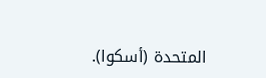المتحدة (أسكوا).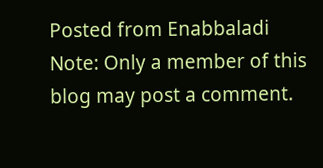Posted from Enabbaladi
Note: Only a member of this blog may post a comment.